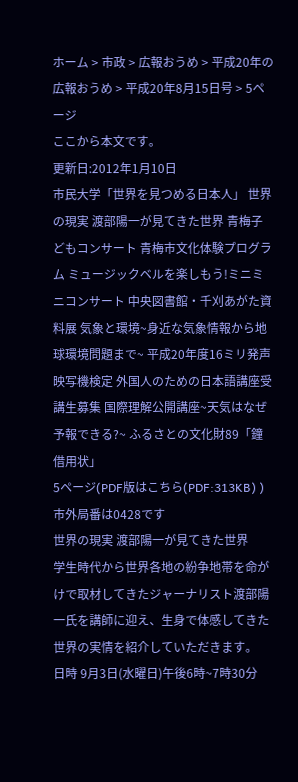ホーム > 市政 > 広報おうめ > 平成20年の広報おうめ > 平成20年8月15日号 > 5ページ
ここから本文です。
更新日:2012年1月10日
市民大学「世界を見つめる日本人」 世界の現実 渡部陽一が見てきた世界 青梅子どもコンサート 青梅市文化体験プログラム ミュージックベルを楽しもう!ミニミニコンサート 中央図書館・千刈あがた資料展 気象と環境~身近な気象情報から地球環境問題まで~ 平成20年度16ミリ発声映写機検定 外国人のための日本語講座受講生募集 国際理解公開講座~天気はなぜ予報できる?~ ふるさとの文化財89「鐘借用状」
5ページ(PDF版はこちら(PDF:313KB) )市外局番は0428です
世界の現実 渡部陽一が見てきた世界
学生時代から世界各地の紛争地帯を命がけで取材してきたジャーナリスト渡部陽一氏を講師に迎え、生身で体感してきた世界の実情を紹介していただきます。
日時 9月3日(水曜日)午後6時~7時30分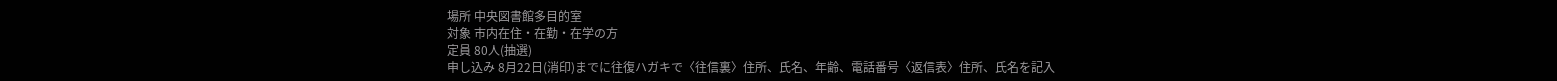場所 中央図書館多目的室
対象 市内在住・在勤・在学の方
定員 80人(抽選)
申し込み 8月22日(消印)までに往復ハガキで〈往信裏〉住所、氏名、年齢、電話番号〈返信表〉住所、氏名を記入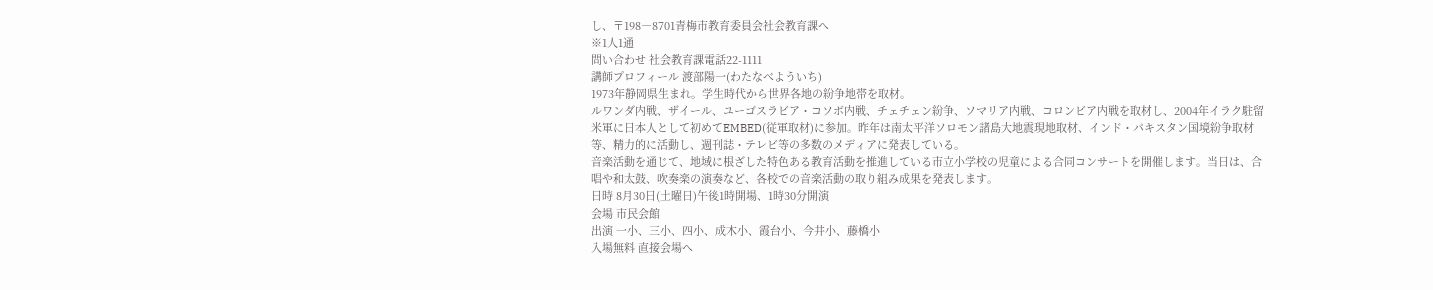し、〒198―8701青梅市教育委員会社会教育課へ
※1人1通
問い合わせ 社会教育課電話22-1111
講師プロフィール 渡部陽一(わたなべよういち)
1973年静岡県生まれ。学生時代から世界各地の紛争地帯を取材。
ルワンダ内戦、ザイール、ユーゴスラビア・コソボ内戦、チェチェン紛争、ソマリア内戦、コロンビア内戦を取材し、2004年イラク駐留米軍に日本人として初めてEMBED(従軍取材)に参加。昨年は南太平洋ソロモン諸島大地震現地取材、インド・パキスタン国境紛争取材等、精力的に活動し、週刊誌・テレビ等の多数のメディアに発表している。
音楽活動を通じて、地域に根ざした特色ある教育活動を推進している市立小学校の児童による合同コンサートを開催します。当日は、合唱や和太鼓、吹奏楽の演奏など、各校での音楽活動の取り組み成果を発表します。
日時 8月30日(土曜日)午後1時開場、1時30分開演
会場 市民会館
出演 一小、三小、四小、成木小、霞台小、今井小、藤橋小
入場無料 直接会場へ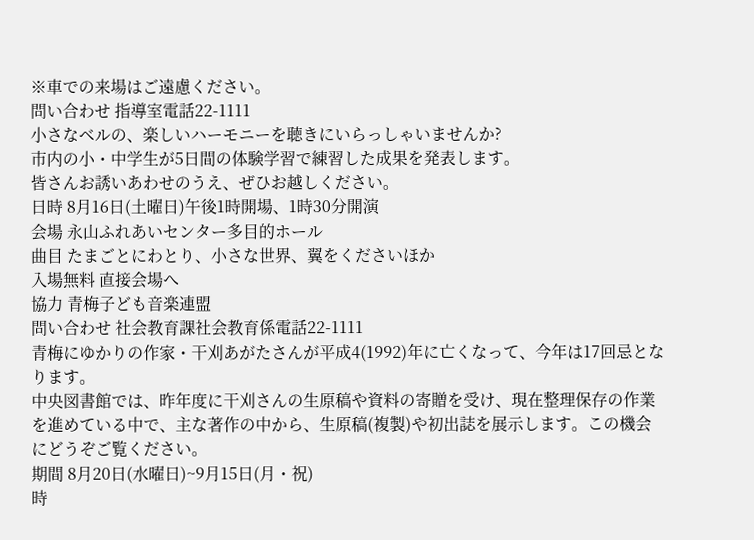※車での来場はご遠慮ください。
問い合わせ 指導室電話22-1111
小さなベルの、楽しいハーモニーを聴きにいらっしゃいませんか?
市内の小・中学生が5日間の体験学習で練習した成果を発表します。
皆さんお誘いあわせのうえ、ぜひお越しください。
日時 8月16日(土曜日)午後1時開場、1時30分開演
会場 永山ふれあいセンター多目的ホール
曲目 たまごとにわとり、小さな世界、翼をくださいほか
入場無料 直接会場へ
協力 青梅子ども音楽連盟
問い合わせ 社会教育課社会教育係電話22-1111
青梅にゆかりの作家・干刈あがたさんが平成4(1992)年に亡くなって、今年は17回忌となります。
中央図書館では、昨年度に干刈さんの生原稿や資料の寄贈を受け、現在整理保存の作業を進めている中で、主な著作の中から、生原稿(複製)や初出誌を展示します。この機会にどうぞご覧ください。
期間 8月20日(水曜日)~9月15日(月・祝)
時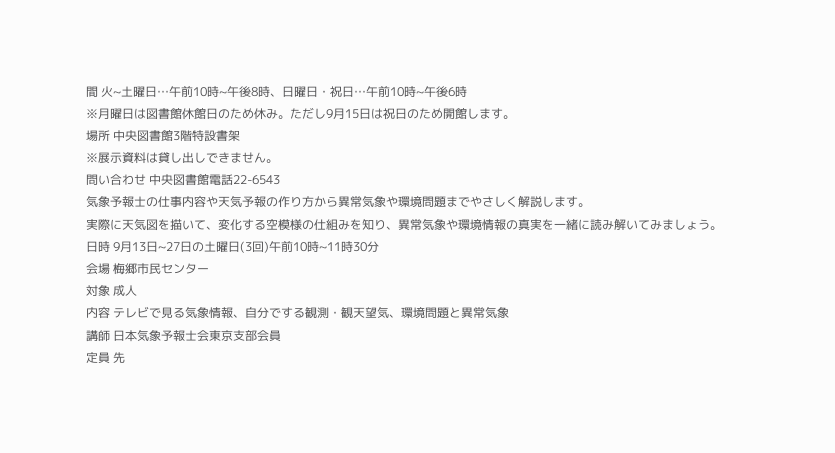間 火~土曜日…午前10時~午後8時、日曜日・祝日…午前10時~午後6時
※月曜日は図書館休館日のため休み。ただし9月15日は祝日のため開館します。
場所 中央図書館3階特設書架
※展示資料は貸し出しできません。
問い合わせ 中央図書館電話22-6543
気象予報士の仕事内容や天気予報の作り方から異常気象や環境問題までやさしく解説します。
実際に天気図を描いて、変化する空模様の仕組みを知り、異常気象や環境情報の真実を一緒に読み解いてみましょう。
日時 9月13日~27日の土曜日(3回)午前10時~11時30分
会場 梅郷市民センター
対象 成人
内容 テレビで見る気象情報、自分でする観測・観天望気、環境問題と異常気象
講師 日本気象予報士会東京支部会員
定員 先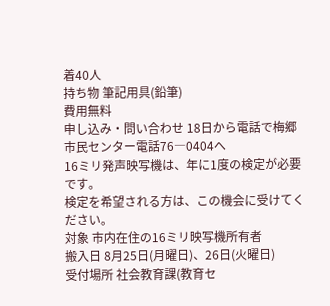着40人
持ち物 筆記用具(鉛筆)
費用無料
申し込み・問い合わせ 18日から電話で梅郷市民センター電話76―0404へ
16ミリ発声映写機は、年に1度の検定が必要です。
検定を希望される方は、この機会に受けてください。
対象 市内在住の16ミリ映写機所有者
搬入日 8月25日(月曜日)、26日(火曜日)
受付場所 社会教育課(教育セ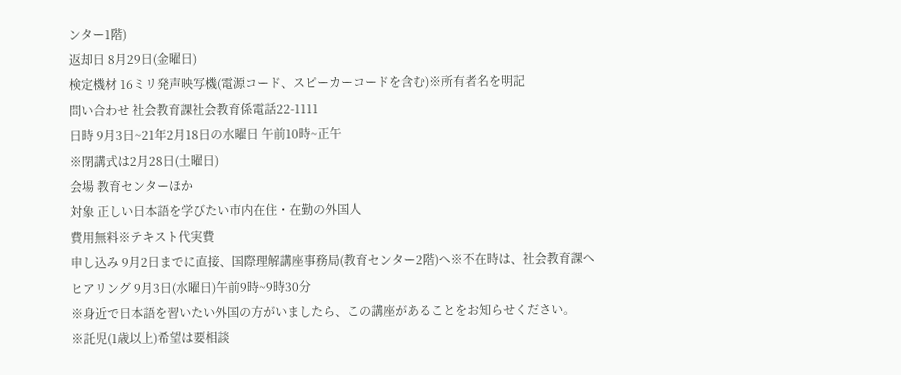ンター1階)
返却日 8月29日(金曜日)
検定機材 16ミリ発声映写機(電源コード、スピーカーコードを含む)※所有者名を明記
問い合わせ 社会教育課社会教育係電話22-1111
日時 9月3日~21年2月18日の水曜日 午前10時~正午
※閉講式は2月28日(土曜日)
会場 教育センターほか
対象 正しい日本語を学びたい市内在住・在勤の外国人
費用無料※テキスト代実費
申し込み 9月2日までに直接、国際理解講座事務局(教育センター2階)へ※不在時は、社会教育課へ
ヒアリング 9月3日(水曜日)午前9時~9時30分
※身近で日本語を習いたい外国の方がいましたら、この講座があることをお知らせください。
※託児(1歳以上)希望は要相談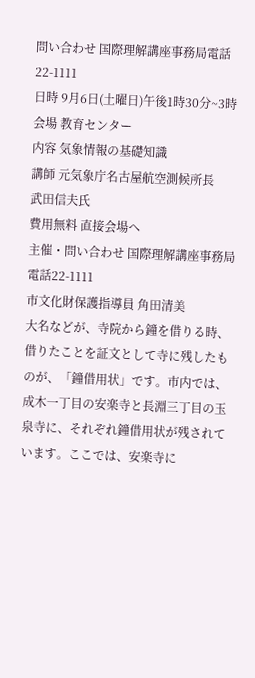問い合わせ 国際理解講座事務局電話22-1111
日時 9月6日(土曜日)午後1時30分~3時
会場 教育センター
内容 気象情報の基礎知識
講師 元気象庁名古屋航空測候所長
武田信夫氏
費用無料 直接会場へ
主催・問い合わせ 国際理解講座事務局電話22-1111
市文化財保護指導員 角田清美
大名などが、寺院から鐘を借りる時、借りたことを証文として寺に残したものが、「鐘借用状」です。市内では、成木一丁目の安楽寺と長淵三丁目の玉泉寺に、それぞれ鐘借用状が残されています。ここでは、安楽寺に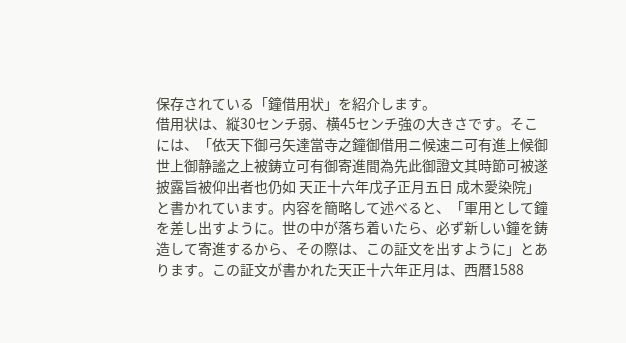保存されている「鐘借用状」を紹介します。
借用状は、縦30センチ弱、横45センチ強の大きさです。そこには、「依天下御弓矢達當寺之鐘御借用ニ候速ニ可有進上候御世上御静謐之上被鋳立可有御寄進間為先此御證文其時節可被遂披露旨被仰出者也仍如 天正十六年戊子正月五日 成木愛染院」と書かれています。内容を簡略して述べると、「軍用として鐘を差し出すように。世の中が落ち着いたら、必ず新しい鐘を鋳造して寄進するから、その際は、この証文を出すように」とあります。この証文が書かれた天正十六年正月は、西暦1588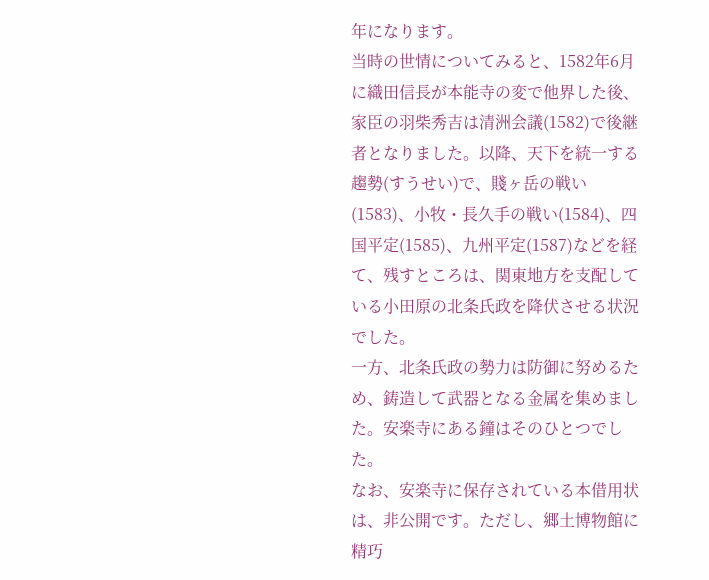年になります。
当時の世情についてみると、1582年6月に織田信長が本能寺の変で他界した後、家臣の羽柴秀吉は清洲会議(1582)で後継者となりました。以降、天下を統一する趨勢(すうせい)で、賤ヶ岳の戦い(1583)、小牧・長久手の戦い(1584)、四国平定(1585)、九州平定(1587)などを経て、残すところは、関東地方を支配している小田原の北条氏政を降伏させる状況でした。
一方、北条氏政の勢力は防御に努めるため、鋳造して武器となる金属を集めました。安楽寺にある鐘はそのひとつでした。
なお、安楽寺に保存されている本借用状は、非公開です。ただし、郷土博物館に精巧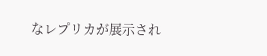なレプリカが展示され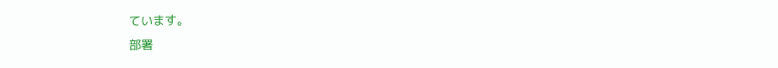ています。
部署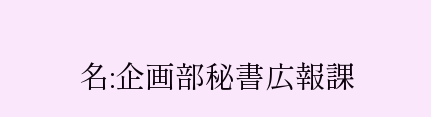名:企画部秘書広報課